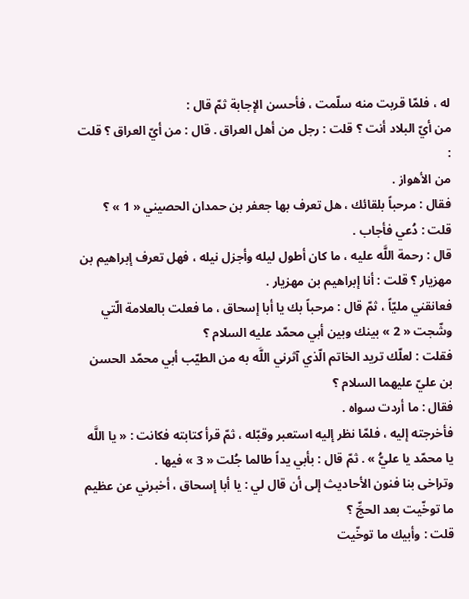له ، فلمّا قربت منه سلّمت ، فأحسن الإجابة ثمّ قال :
من أيّ البلاد أنت ؟ قلت : رجل من أهل العراق . قال : من أيّ العراق ؟ قلت :
من الأهواز .
فقال : مرحباً بلقائك ، هل تعرف بها جعفر بن حمدان الحصيني « 1 » ؟
قلت : دُعي فأجاب .
قال : رحمة اللَّه عليه ، ما كان أطول ليله وأجزل نيله ، فهل تعرف إبراهيم بن مهزيار ؟ قلت : أنا إبراهيم بن مهزيار .
فعانقني مليّاً ، ثمّ قال : مرحباً بك يا أبا إسحاق ، ما فعلت بالعلامة الّتي وشّجت « 2 » بينك وبين أبي محمّد عليه السلام ؟
فقلت : لعلّك تريد الخاتم الّذي آثرني اللَّه به من الطيّب أبي محمّد الحسن بن عليّ عليهما السلام ؟
فقال : ما أردت سواه .
فأخرجته إليه ، فلمّا نظر إليه استعبر وقبّله ، ثمّ قرأ كتابته فكانت : « يا اللَّه يا محمّد يا عليُّ » . ثمّ قال : بأبي يداً طالما جُلت « 3 » فيها .
وتراخى بنا فنون الأحاديث إلى أن قال لي : يا أبا إسحاق ، أخبرني عن عظيم ما توخّيت بعد الحجِّ ؟
قلت : وأبيك ما توخّيت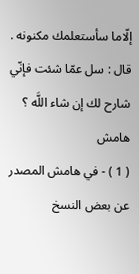إلّاما سأستعلمك مكنونه .
قال : سل عمّا شئت فإنّي شارح لك إن شاء اللَّه ؟
هامش
( 1 ) - في هامش المصدر عن بعض النسخ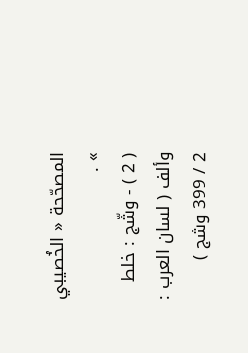المصحّحة « الخُصيبي » .
( 2 ) - وشّج : خلط وألف ( لسان العرب : 2 / 399 وشج )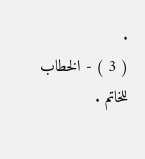.
( 3 ) - الخطاب للخاتم .